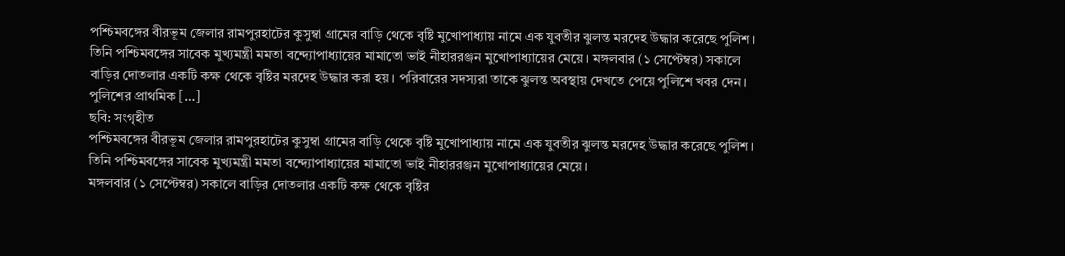পশ্চিমবঙ্গের বীরভূম জেলার রামপুরহাটের কুসুম্বা গ্রামের বাড়ি থেকে বৃষ্টি মুখোপাধ্যায় নামে এক যুবতীর ঝুলন্ত মরদেহ উদ্ধার করেছে পুলিশ। তিনি পশ্চিমবঙ্গের সাবেক মুখ্যমন্ত্রী মমতা বন্দ্যোপাধ্যায়ের মামাতো ভাই নীহাররঞ্জন মুখোপাধ্যায়ের মেয়ে। মঙ্গলবার (১ সেপ্টেম্বর) সকালে বাড়ির দোতলার একটি কক্ষ থেকে বৃষ্টির মরদেহ উদ্ধার করা হয়। পরিবারের সদস্যরা তাকে ঝুলন্ত অবস্থায় দেখতে পেয়ে পুলিশে খবর দেন। পুলিশের প্রাথমিক […]
ছবি: সংগৃহীত
পশ্চিমবঙ্গের বীরভূম জেলার রামপুরহাটের কুসুম্বা গ্রামের বাড়ি থেকে বৃষ্টি মুখোপাধ্যায় নামে এক যুবতীর ঝুলন্ত মরদেহ উদ্ধার করেছে পুলিশ। তিনি পশ্চিমবঙ্গের সাবেক মুখ্যমন্ত্রী মমতা বন্দ্যোপাধ্যায়ের মামাতো ভাই নীহাররঞ্জন মুখোপাধ্যায়ের মেয়ে।
মঙ্গলবার (১ সেপ্টেম্বর) সকালে বাড়ির দোতলার একটি কক্ষ থেকে বৃষ্টির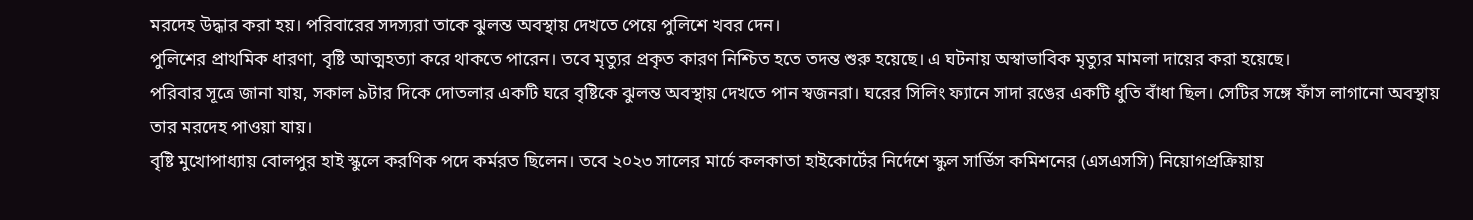মরদেহ উদ্ধার করা হয়। পরিবারের সদস্যরা তাকে ঝুলন্ত অবস্থায় দেখতে পেয়ে পুলিশে খবর দেন।
পুলিশের প্রাথমিক ধারণা, বৃষ্টি আত্মহত্যা করে থাকতে পারেন। তবে মৃত্যুর প্রকৃত কারণ নিশ্চিত হতে তদন্ত শুরু হয়েছে। এ ঘটনায় অস্বাভাবিক মৃত্যুর মামলা দায়ের করা হয়েছে।
পরিবার সূত্রে জানা যায়, সকাল ৯টার দিকে দোতলার একটি ঘরে বৃষ্টিকে ঝুলন্ত অবস্থায় দেখতে পান স্বজনরা। ঘরের সিলিং ফ্যানে সাদা রঙের একটি ধুতি বাঁধা ছিল। সেটির সঙ্গে ফাঁস লাগানো অবস্থায় তার মরদেহ পাওয়া যায়।
বৃষ্টি মুখোপাধ্যায় বোলপুর হাই স্কুলে করণিক পদে কর্মরত ছিলেন। তবে ২০২৩ সালের মার্চে কলকাতা হাইকোর্টের নির্দেশে স্কুল সার্ভিস কমিশনের (এসএসসি) নিয়োগপ্রক্রিয়ায়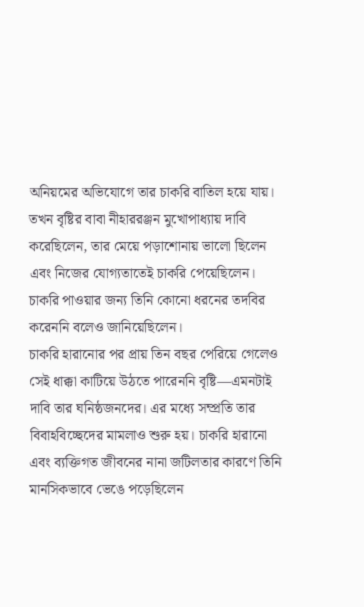অনিয়মের অভিযোগে তার চাকরি বাতিল হয়ে যায়।
তখন বৃষ্টির বাবা নীহাররঞ্জন মুখোপাধ্যায় দাবি করেছিলেন, তার মেয়ে পড়াশোনায় ভালো ছিলেন এবং নিজের যোগ্যতাতেই চাকরি পেয়েছিলেন। চাকরি পাওয়ার জন্য তিনি কোনো ধরনের তদবির করেননি বলেও জানিয়েছিলেন।
চাকরি হারানোর পর প্রায় তিন বছর পেরিয়ে গেলেও সেই ধাক্কা কাটিয়ে উঠতে পারেননি বৃষ্টি—এমনটাই দাবি তার ঘনিষ্ঠজনদের। এর মধ্যে সম্প্রতি তার বিবাহবিচ্ছেদের মামলাও শুরু হয়। চাকরি হারানো এবং ব্যক্তিগত জীবনের নানা জটিলতার কারণে তিনি মানসিকভাবে ভেঙে পড়েছিলেন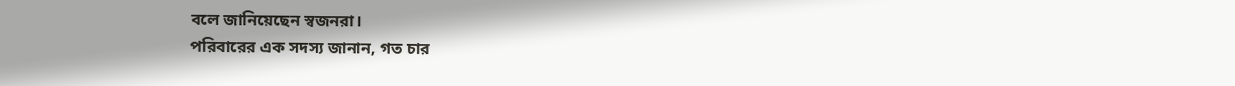বলে জানিয়েছেন স্বজনরা।
পরিবারের এক সদস্য জানান, গত চার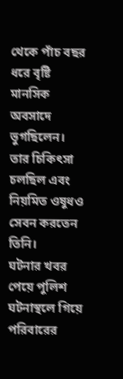থেকে পাঁচ বছর ধরে বৃষ্টি মানসিক অবসাদে ভুগছিলেন। তার চিকিৎসা চলছিল এবং নিয়মিত ওষুধও সেবন করতেন তিনি।
ঘটনার খবর পেয়ে পুলিশ ঘটনাস্থলে গিয়ে পরিবারের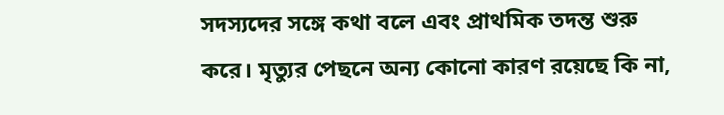সদস্যদের সঙ্গে কথা বলে এবং প্রাথমিক তদন্ত শুরু করে। মৃত্যুর পেছনে অন্য কোনো কারণ রয়েছে কি না,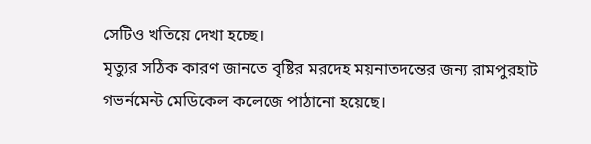সেটিও খতিয়ে দেখা হচ্ছে।
মৃত্যুর সঠিক কারণ জানতে বৃষ্টির মরদেহ ময়নাতদন্তের জন্য রামপুরহাট গভর্নমেন্ট মেডিকেল কলেজে পাঠানো হয়েছে।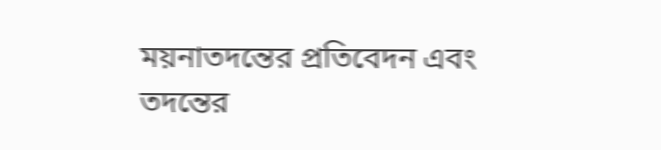ময়নাতদন্তের প্রতিবেদন এবং তদন্তের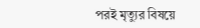পরই মৃত্যুর বিষয়ে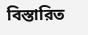বিস্তারিত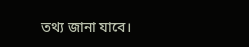তথ্য জানা যাবে।